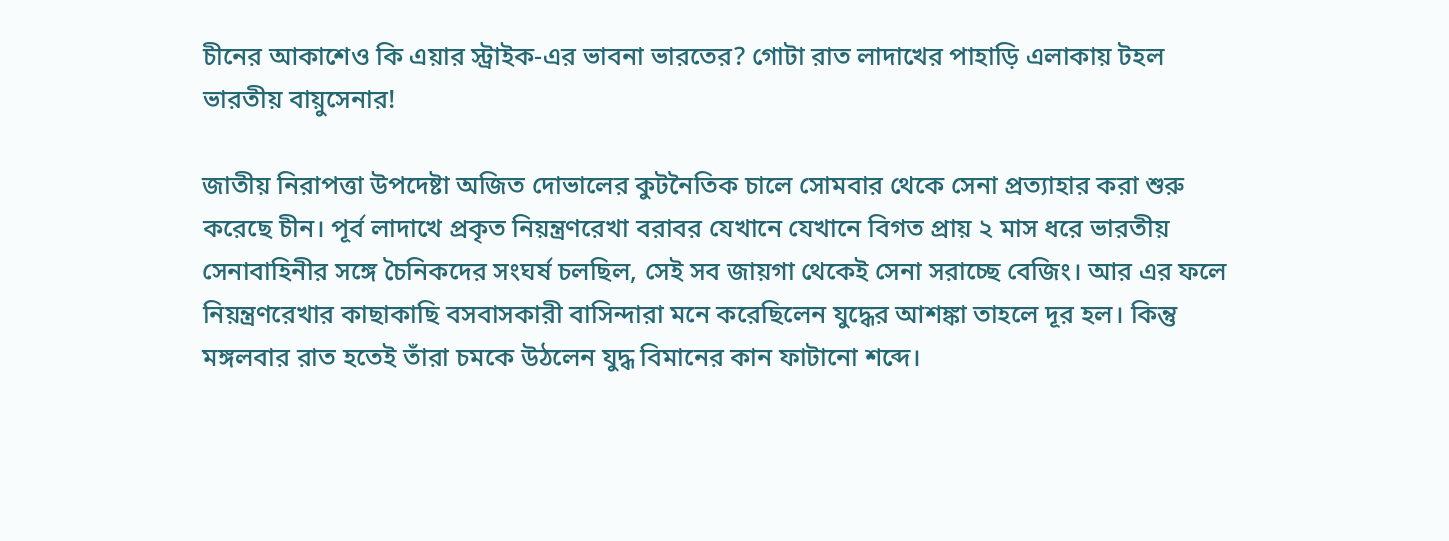চীনের আকাশেও কি এয়ার স্ট্রাইক-এর ভাবনা ভারতের? গোটা রাত লাদাখের পাহাড়ি এলাকায় টহল ভারতীয় বায়ুসেনার!

জাতীয় নিরাপত্তা উপদেষ্টা অজিত দোভালের কুটনৈতিক চালে সোমবার থেকে সেনা প্রত্যাহার করা শুরু করেছে চীন। পূর্ব লাদাখে প্রকৃত নিয়ন্ত্রণরেখা বরাবর যেখানে যেখানে বিগত প্রায় ২ মাস ধরে ভারতীয় সেনাবাহিনীর সঙ্গে চৈনিকদের সংঘর্ষ চলছিল, সেই সব জায়গা থেকেই সেনা সরাচ্ছে বেজিং। আর এর ফলে নিয়ন্ত্রণরেখার কাছাকাছি বসবাসকারী বাসিন্দারা মনে করেছিলেন যুদ্ধের আশঙ্কা তাহলে দূর হল। কিন্তু মঙ্গলবার রাত হতেই তাঁরা চমকে উঠলেন যুদ্ধ বিমানের কান ফাটানো শব্দে।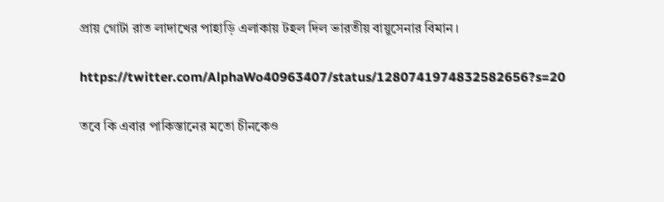প্রায় গোটা রাত লাদাখের পাহাড়ি এলাকায় টহল দিল ভারতীয় বায়ুসেনার বিমান।

https://twitter.com/AlphaWo40963407/status/1280741974832582656?s=20

তবে কি এবার পাকিস্তানের মতো চীনকেও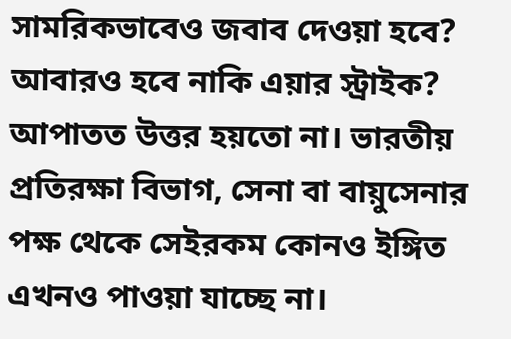সামরিকভাবেও জবাব দেওয়া হবে? আবারও হবে নাকি এয়ার স্ট্রাইক? আপাতত উত্তর হয়তো না। ভারতীয় প্রতিরক্ষা বিভাগ, সেনা বা বায়ুসেনার পক্ষ থেকে সেইরকম কোনও ইঙ্গিত এখনও পাওয়া যাচ্ছে না।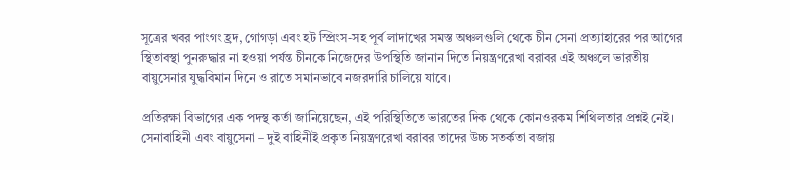সূত্রের খবর পাংগং হ্রদ, গোগড়া এবং হট স্প্রিংস-সহ পূর্ব লাদাখের সমস্ত অঞ্চলগুলি থেকে চীন সেনা প্রত্যাহারের পর আগের স্থিতাবস্থা পুনরুদ্ধার না হওয়া পর্যন্ত চীনকে নিজেদের উপস্থিতি জানান দিতে নিয়ন্ত্রণরেখা বরাবর এই অঞ্চলে ভারতীয় বায়ুসেনার যুদ্ধবিমান দিনে ও রাতে সমানভাবে নজরদারি চালিয়ে যাবে।

প্রতিরক্ষা বিভাগের এক পদস্থ কর্তা জানিয়েছেন, এই পরিস্থিতিতে ভারতের দিক থেকে কোনওরকম শিথিলতার প্রশ্নই নেই। সেনাবাহিনী এবং বায়ুসেনা – দুই বাহিনীই প্রকৃত নিয়ন্ত্রণরেখা বরাবর তাদের উচ্চ সতর্কতা বজায়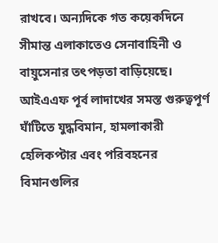রাখবে। অন্যদিকে গত কয়েকদিনে সীমান্ত এলাকাতেও সেনাবাহিনী ও বায়ুসেনার তৎপড়তা বাড়িয়েছে। আইএএফ পূর্ব লাদাখের সমস্ত গুরুত্বপূর্ণ ঘাঁটিতে যুদ্ধবিমান, হামলাকারী হেলিকপ্টার এবং পরিবহনের বিমানগুলির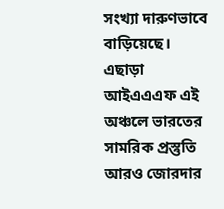সংখ্যা দারুণভাবে বাড়িয়েছে। এছাড়া আইএএএফ এই অঞ্চলে ভারতের সামরিক প্রস্তুতি আরও জোরদার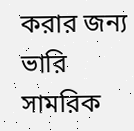করার জন্য ভারি সামরিক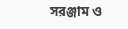সরঞ্জাম ও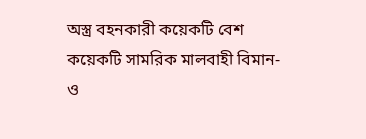অস্ত্র বহনকারী কয়েকটি বেশ কয়েকটি সামরিক মালবাহী বিমান-ও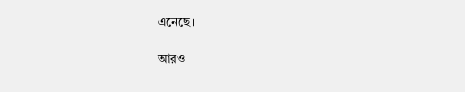এনেছে।

আরও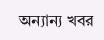অন্যান্য খবর